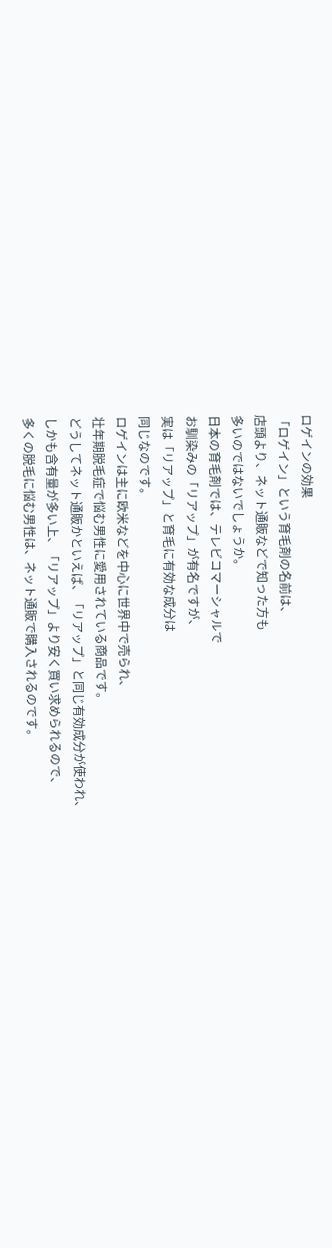ロゲインの効果
「ロゲイン」という育毛剤の名前は、
店頭より、ネット通販などで知った方も
多いのではないでしょうか。
日本の育毛剤では、テレビコマーシャルで
お馴染みの「リアップ」が有名ですが、
実は「リアップ」と育毛に有効な成分は
同じなのです。
ロゲインは主に欧米などを中心に世界中で売られ、
壮年期脱毛症で悩む男性に愛用されている商品です。
どうしてネット通販かといえば、「リアップ」と同じ有効成分が使われ、
しかも含有量が多い上、「リアップ」より安く買い求められるので、
多くの脱毛に悩む男性は、ネット通販で購入されるのです。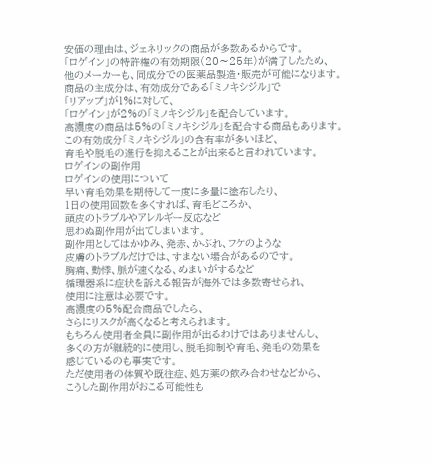安価の理由は、ジェネリックの商品が多数あるからです。
「ロゲイン」の特許権の有効期限(20〜25年)が満了したため、
他のメーカーも、同成分での医薬品製造・販売が可能になります。
商品の主成分は、有効成分である「ミノキシジル」で
「リアップ」が1%に対して、
「ロゲイン」が2%の「ミノキシジル」を配合しています。
高濃度の商品は5%の「ミノキシジル」を配合する商品もあります。
この有効成分「ミノキシジル」の含有率が多いほど、
育毛や脱毛の進行を抑えることが出来ると言われています。
ロゲインの副作用
ロゲインの使用について
早い育毛効果を期待して一度に多量に塗布したり、
1日の使用回数を多くすれば、育毛どころか、
頭皮のトラブルやアレルギー反応など
思わぬ副作用が出てしまいます。
副作用としてはかゆみ、発赤、かぶれ、フケのような
皮膚のトラブルだけでは、すまない場合があるのです。
胸痛、動悸、脈が速くなる、めまいがするなど
循環器系に症状を訴える報告が海外では多数寄せられ、
使用に注意は必要です。
高濃度の5%配合商品でしたら、
さらにリスクが高くなると考えられます。
もちろん使用者全員に副作用が出るわけではありませんし、
多くの方が継続的に使用し、脱毛抑制や育毛、発毛の効果を
感じているのも事実です。
ただ使用者の体質や既往症、処方薬の飲み合わせなどから、
こうした副作用がおこる可能性も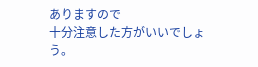ありますので
十分注意した方がいいでしょう。